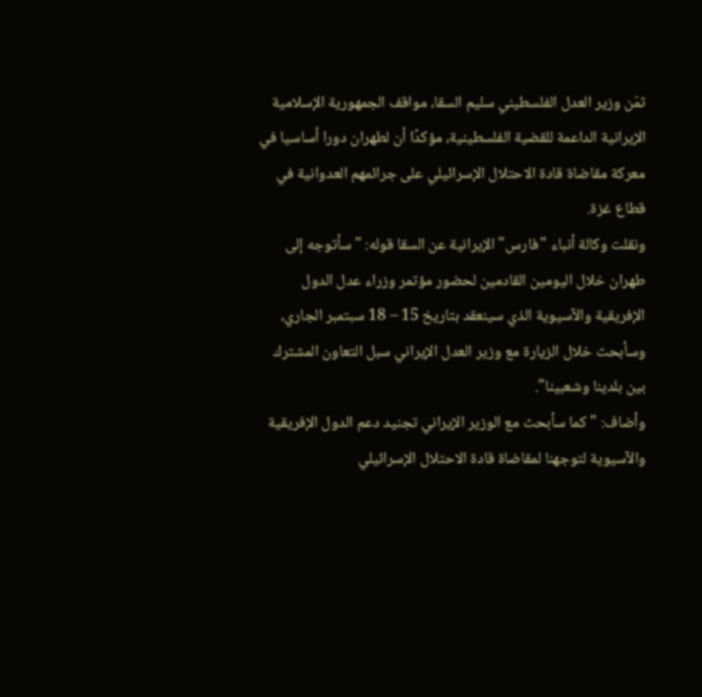ثمّن وزير العدل الفلسطيني سليم السقا، مواقف الجمهورية الإسلامية الإيرانية الداعمة للقضية الفلسطينية، مؤكدًا أن لطهران دورا أساسيا في معركة مقاضاة قادة الاحتلال الإسرائيلي على جرائمهم العدوانية في قطاع غزة.
ونقلت وكالة أنباء "فارس" الإيرانية عن السقا قوله: "سأتوجه إلى طهران خلال اليومين القادمين لحضور مؤتمر وزراء عدل الدول الإفريقية والآسيوية الذي سينعقد بتاريخ 15 – 18 سبتمبر الجاري، وسأبحث خلال الزيارة مع وزير العدل الإيراني سبل التعاون المشترك بين بلدينا وشعبينا".
وأضاف: "كما سأبحث مع الوزير الإيراني تجنيد دعم الدول الإفريقية والآسيوية لتوجهنا لمقاضاة قادة الاحتلال الإسرائيلي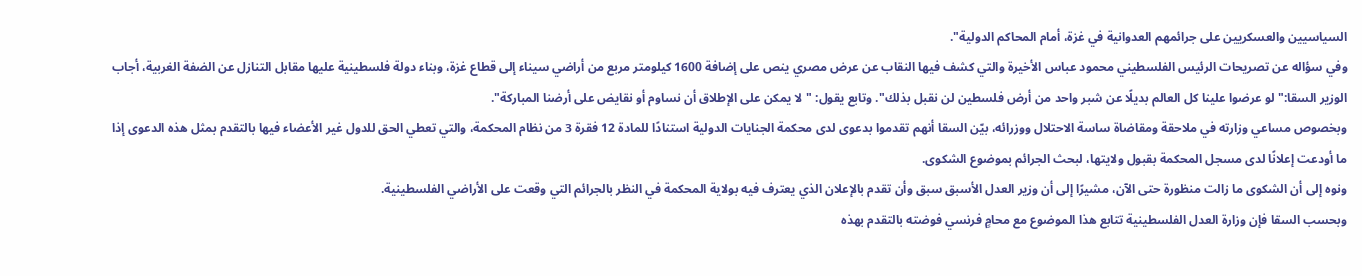السياسيين والعسكريين على جرائمهم العدوانية في غزة، أمام المحاكم الدولية".
وفي سؤاله عن تصريحات الرئيس الفلسطيني محمود عباس الأخيرة والتي كشف فيها النقاب عن عرض مصري ينص على إضافة 1600 كيلومتر مربع من أراضي سيناء إلى قطاع غزة، وبناء دولة فلسطينية عليها مقابل التنازل عن الضفة الغربية، أجاب الوزير السقا:" لو عرضوا علينا كل العالم بديلًا عن شبر واحد من أرض فلسطين لن نقبل بذلك". وتابع يقول: "لا يمكن على الإطلاق أن نساوم أو نقايض على أرضنا المباركة".
وبخصوص مساعي وزارته في ملاحقة ومقاضاة ساسة الاحتلال ووزرائه، بيّن السقا أنهم تقدموا بدعوى لدى محكمة الجنايات الدولية استنادًا للمادة 12 فقرة 3 من نظام المحكمة، والتي تعطي الحق للدول غير الأعضاء فيها بالتقدم بمثل هذه الدعوى إذا ما أودعت إعلانًا لدى مسجل المحكمة بقبول ولايتها، لبحث الجرائم بموضوع الشكوى.
ونوه إلى أن الشكوى ما زالت منظورة حتى الآن، مشيرًا إلى أن وزير العدل الأسبق سبق وأن تقدم بالإعلان الذي يعترف فيه بولاية المحكمة في النظر بالجرائم التي وقعت على الأراضي الفلسطينية.
وبحسب السقا فإن وزارة العدل الفلسطينية تتابع هذا الموضوع مع محامٍ فرنسي فوضته بالتقدم بهذه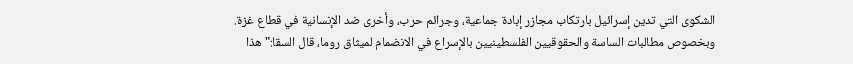الشكوى التي تدين إسرائيل بارتكاب مجازر إبادة جماعية، وجرائم حرب، وأخرى ضد الإنسانية في قطاع غزة.
وبخصوص مطالبات الساسة والحقوقيين الفلسطينيين بالإسراع في الانضمام لميثاق روما، قال السقا:" هذا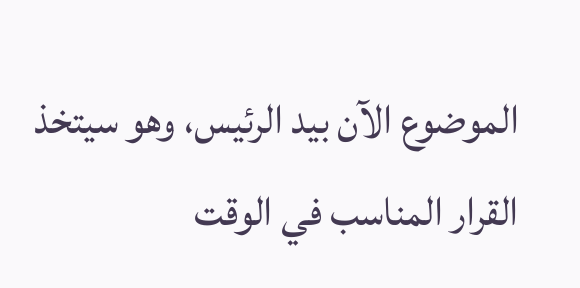الموضوع الآن بيد الرئيس، وهو سيتخذ القرار المناسب في الوقت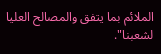الملائم بما يتفق والمصالح العليا لشعبنا".